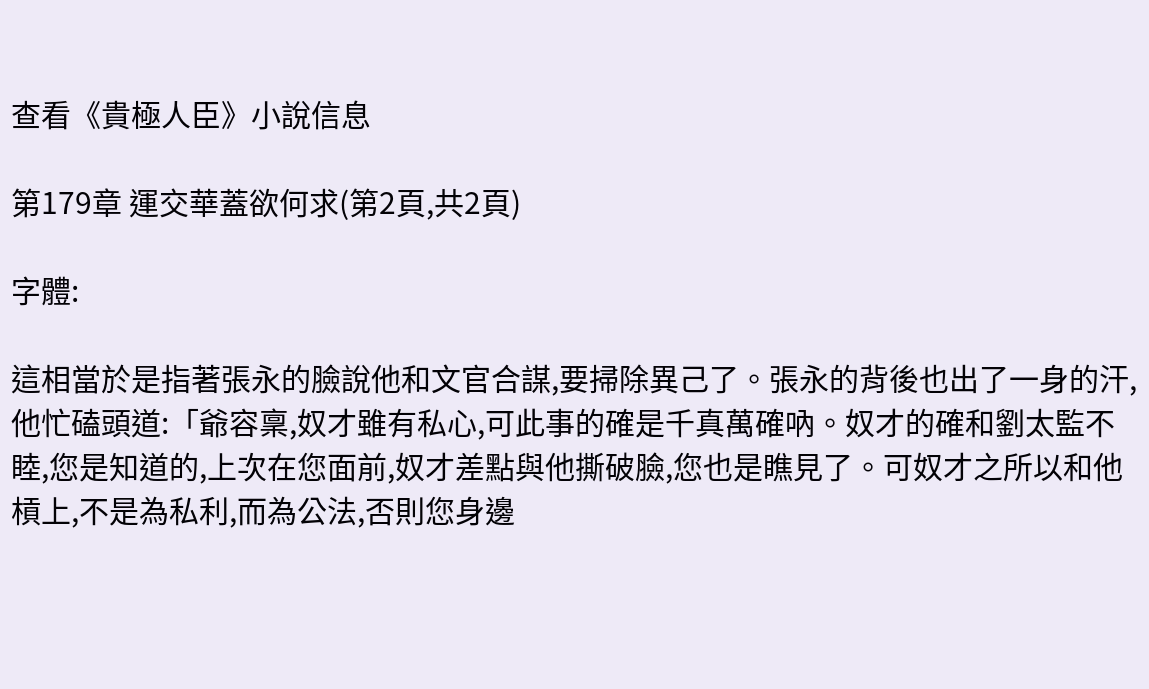查看《貴極人臣》小說信息

第179章 運交華蓋欲何求(第2頁,共2頁)

字體:

這相當於是指著張永的臉說他和文官合謀,要掃除異己了。張永的背後也出了一身的汗,他忙磕頭道:「爺容稟,奴才雖有私心,可此事的確是千真萬確吶。奴才的確和劉太監不睦,您是知道的,上次在您面前,奴才差點與他撕破臉,您也是瞧見了。可奴才之所以和他槓上,不是為私利,而為公法,否則您身邊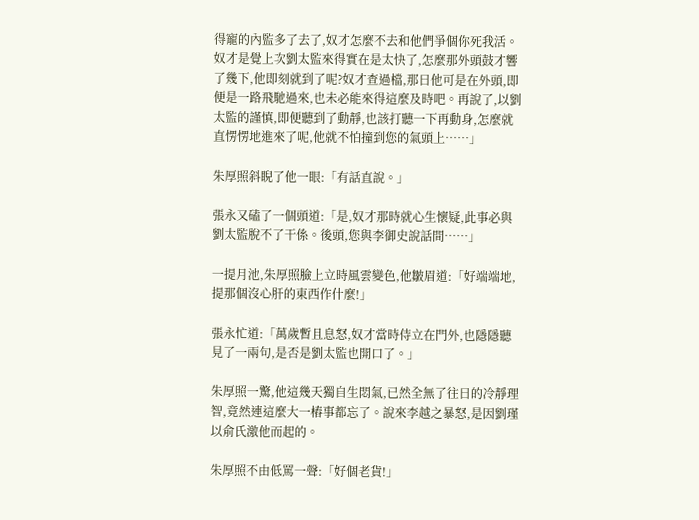得寵的內監多了去了,奴才怎麼不去和他們爭個你死我活。奴才是覺上次劉太監來得實在是太快了,怎麼那外頭鼓才響了幾下,他即刻就到了呢?奴才查過檔,那日他可是在外頭,即便是一路飛馳過來,也未必能來得這麼及時吧。再說了,以劉太監的謹慎,即便聽到了動靜,也該打聽一下再動身,怎麼就直愣愣地進來了呢,他就不怕撞到您的氣頭上……」

朱厚照斜睨了他一眼:「有話直說。」

張永又磕了一個頭道:「是,奴才那時就心生懷疑,此事必與劉太監脫不了干係。後頭,您與李御史說話間……」

一提月池,朱厚照臉上立時風雲變色,他皺眉道:「好端端地,提那個沒心肝的東西作什麼!」

張永忙道:「萬歲暫且息怒,奴才當時侍立在門外,也隱隱聽見了一兩句,是否是劉太監也開口了。」

朱厚照一驚,他這幾天獨自生悶氣,已然全無了往日的冷靜理智,竟然連這麼大一樁事都忘了。說來李越之暴怒,是因劉瑾以俞氏激他而起的。

朱厚照不由低罵一聲:「好個老貨!」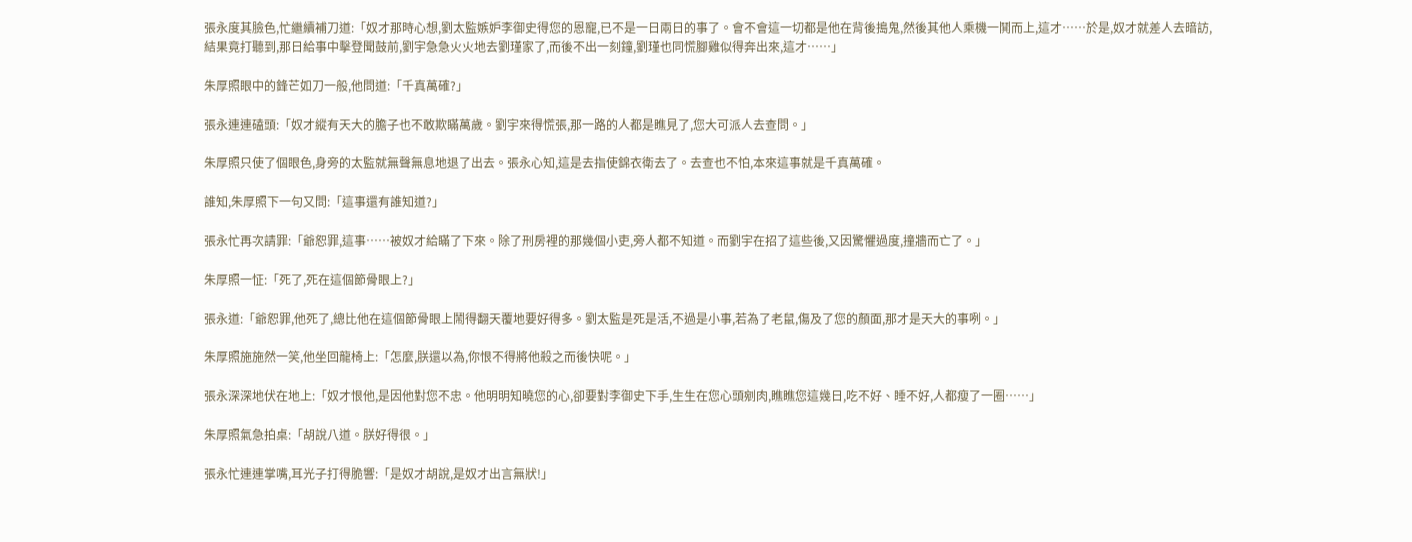張永度其臉色,忙繼續補刀道:「奴才那時心想,劉太監嫉妒李御史得您的恩寵,已不是一日兩日的事了。會不會這一切都是他在背後搗鬼,然後其他人乘機一鬨而上,這才……於是,奴才就差人去暗訪,結果竟打聽到,那日給事中擊登聞鼓前,劉宇急急火火地去劉瑾家了,而後不出一刻鐘,劉瑾也同慌腳雞似得奔出來,這才……」

朱厚照眼中的鋒芒如刀一般,他問道:「千真萬確?」

張永連連磕頭:「奴才縱有天大的膽子也不敢欺瞞萬歲。劉宇來得慌張,那一路的人都是瞧見了,您大可派人去查問。」

朱厚照只使了個眼色,身旁的太監就無聲無息地退了出去。張永心知,這是去指使錦衣衛去了。去查也不怕,本來這事就是千真萬確。

誰知,朱厚照下一句又問:「這事還有誰知道?」

張永忙再次請罪:「爺恕罪,這事……被奴才給瞞了下來。除了刑房裡的那幾個小吏,旁人都不知道。而劉宇在招了這些後,又因驚懼過度,撞牆而亡了。」

朱厚照一怔:「死了,死在這個節骨眼上?」

張永道:「爺恕罪,他死了,總比他在這個節骨眼上鬧得翻天覆地要好得多。劉太監是死是活,不過是小事,若為了老鼠,傷及了您的顏面,那才是天大的事咧。」

朱厚照施施然一笑,他坐回龍椅上:「怎麼,朕還以為,你恨不得將他殺之而後快呢。」

張永深深地伏在地上:「奴才恨他,是因他對您不忠。他明明知曉您的心,卻要對李御史下手,生生在您心頭剜肉,瞧瞧您這幾日,吃不好、睡不好,人都瘦了一圈……」

朱厚照氣急拍桌:「胡說八道。朕好得很。」

張永忙連連掌嘴,耳光子打得脆響:「是奴才胡說,是奴才出言無狀!」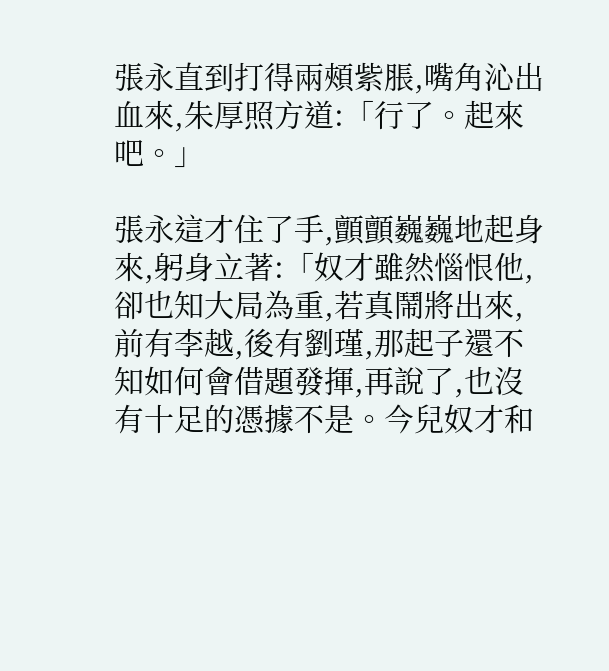張永直到打得兩頰紫脹,嘴角沁出血來,朱厚照方道:「行了。起來吧。」

張永這才住了手,顫顫巍巍地起身來,躬身立著:「奴才雖然惱恨他,卻也知大局為重,若真鬧將出來,前有李越,後有劉瑾,那起子還不知如何會借題發揮,再說了,也沒有十足的憑據不是。今兒奴才和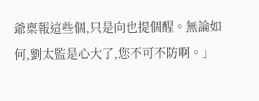爺稟報這些個,只是向也提個醒。無論如何,劉太監是心大了,您不可不防啊。」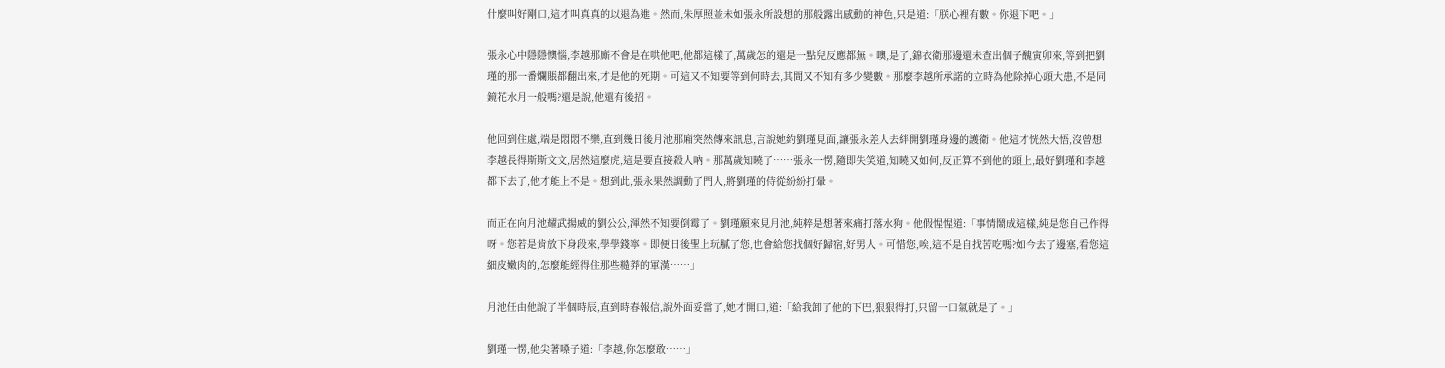什麼叫好剛口,這才叫真真的以退為進。然而,朱厚照並未如張永所設想的那般露出感動的神色,只是道:「朕心裡有數。你退下吧。」

張永心中隱隱懊惱,李越那廝不會是在哄他吧,他都這樣了,萬歲怎的還是一點兒反應都無。噢,是了,錦衣衛那邊還未查出個子醜寅卯來,等到把劉瑾的那一番爛賬都翻出來,才是他的死期。可這又不知要等到何時去,其間又不知有多少變數。那麼李越所承諾的立時為他除掉心頭大患,不是同鏡花水月一般嗎?還是說,他還有後招。

他回到住處,端是悶悶不樂,直到幾日後月池那廂突然傳來訊息,言說她約劉瑾見面,讓張永差人去絆開劉瑾身邊的護衛。他這才恍然大悟,沒曾想李越長得斯斯文文,居然這麼虎,這是要直接殺人吶。那萬歲知曉了……張永一愣,隨即失笑道,知曉又如何,反正算不到他的頭上,最好劉瑾和李越都下去了,他才能上不是。想到此,張永果然調動了門人,將劉瑾的侍從紛紛打暈。

而正在向月池耀武揚威的劉公公,渾然不知要倒霉了。劉瑾願來見月池,純粹是想著來痛打落水狗。他假惺惺道:「事情鬧成這樣,純是您自己作得呀。您若是肯放下身段來,學學錢寧。即便日後聖上玩膩了您,也會給您找個好歸宿,好男人。可惜您,唉,這不是自找苦吃嗎?如今去了邊塞,看您這細皮嫩肉的,怎麼能經得住那些糙莽的軍漢……」

月池任由他說了半個時辰,直到時春報信,說外面妥當了,她才開口,道:「給我卸了他的下巴,狠狠得打,只留一口氣就是了。」

劉瑾一愣,他尖著嗓子道:「李越,你怎麼敢……」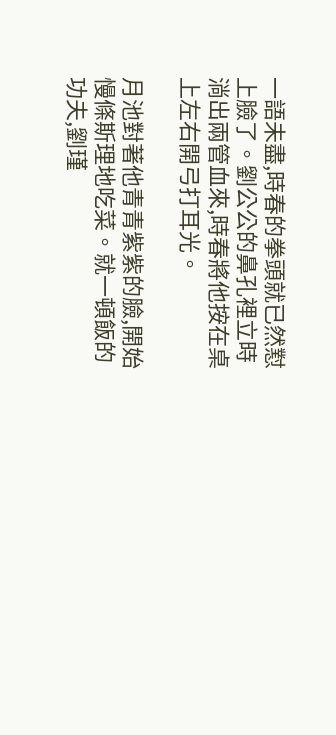一語未盡,時春的拳頭就已然懟上臉了。劉公公的鼻孔裡立時淌出兩管血來,時春將他按在桌上左右開弓打耳光。

月池對著他青青紫紫的臉,開始慢條斯理地吃菜。就一頓飯的功夫,劉瑾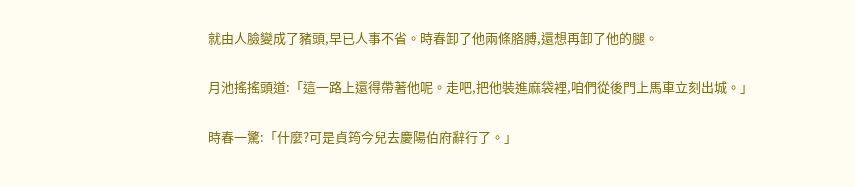就由人臉變成了豬頭,早已人事不省。時春卸了他兩條胳膊,還想再卸了他的腿。

月池搖搖頭道:「這一路上還得帶著他呢。走吧,把他裝進麻袋裡,咱們從後門上馬車立刻出城。」

時春一驚:「什麼?可是貞筠今兒去慶陽伯府辭行了。」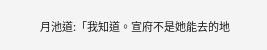月池道:「我知道。宣府不是她能去的地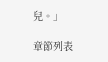兒。」

章節列表